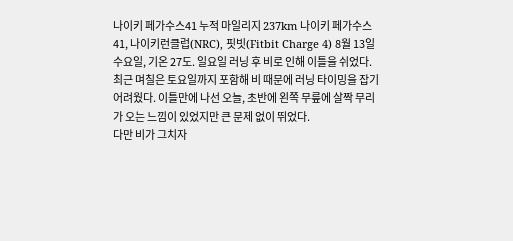나이키 페가수스41 누적 마일리지 237km 나이키 페가수스41, 나이키런클럽(NRC), 핏빗(Fitbit Charge 4) 8월 13일 수요일, 기온 27도. 일요일 러닝 후 비로 인해 이틀을 쉬었다.
최근 며칠은 토요일까지 포함해 비 때문에 러닝 타이밍을 잡기 어려웠다. 이틀만에 나선 오늘, 초반에 왼쪽 무릎에 살짝 무리가 오는 느낌이 있었지만 큰 문제 없이 뛰었다.
다만 비가 그치자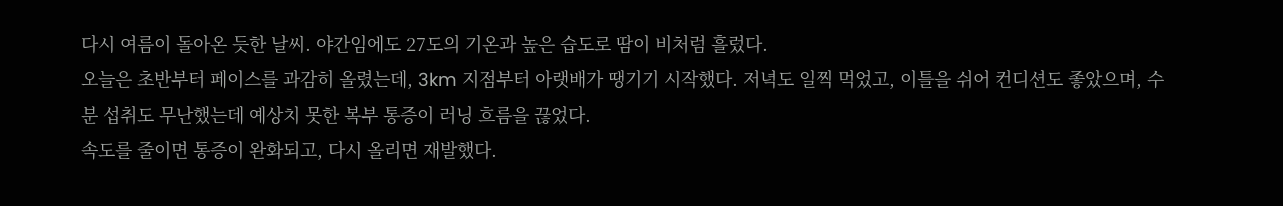다시 여름이 돌아온 듯한 날씨. 야간임에도 27도의 기온과 높은 습도로 땀이 비처럼 흘렀다.
오늘은 초반부터 페이스를 과감히 올렸는데, 3km 지점부터 아랫배가 땡기기 시작했다. 저녁도 일찍 먹었고, 이틀을 쉬어 컨디션도 좋았으며, 수분 섭취도 무난했는데 예상치 못한 복부 통증이 러닝 흐름을 끊었다.
속도를 줄이면 통증이 완화되고, 다시 올리면 재발했다.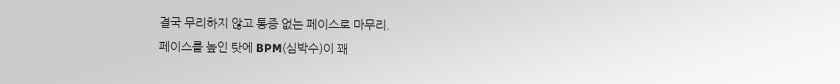결국 무리하지 않고 통증 없는 페이스로 마무리.
페이스를 높인 탓에 BPM(심박수)이 꽤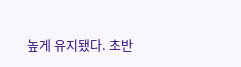높게 유지됐다. 초반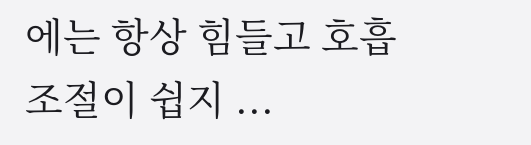에는 항상 힘들고 호흡 조절이 쉽지 ...